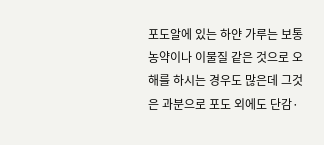포도알에 있는 하얀 가루는 보통 농약이나 이물질 같은 것으로 오해를 하시는 경우도 많은데 그것은 과분으로 포도 외에도 단감·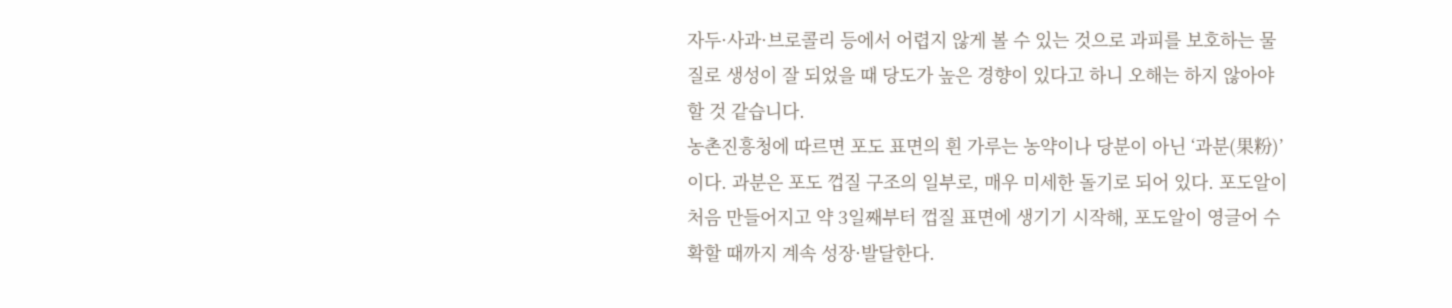자두·사과·브로콜리 등에서 어렵지 않게 볼 수 있는 것으로 과피를 보호하는 물질로 생성이 잘 되었을 때 당도가 높은 경향이 있다고 하니 오해는 하지 않아야 할 것 같습니다.
농촌진흥청에 따르면 포도 표면의 흰 가루는 농약이나 당분이 아닌 ‘과분(果粉)’이다. 과분은 포도 껍질 구조의 일부로, 매우 미세한 돌기로 되어 있다. 포도알이 처음 만들어지고 약 3일째부터 껍질 표면에 생기기 시작해, 포도알이 영글어 수확할 때까지 계속 성장·발달한다.